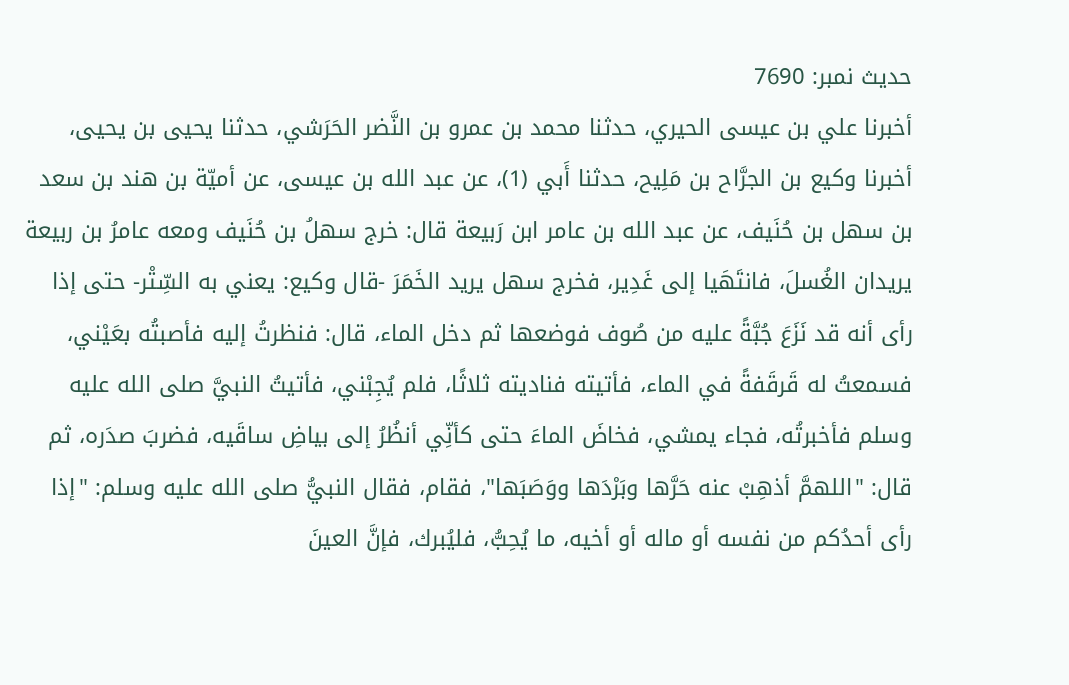حدیث نمبر: 7690
أخبرنا علي بن عيسى الحيري، حدثنا محمد بن عمرو بن النَّضر الحَرَشي، حدثنا يحيى بن يحيى، أخبرنا وكيع بن الجرَّاح بن مَلِيح، حدثنا أَبي (1)، عن عبد الله بن عيسى، عن أميّة بن هند بن سعد بن سهل بن حُنَيف، عن عبد الله بن عامر ابن رَبيعة قال: خرج سهلُ بن حُنَيف ومعه عامرُ بن ربيعة يريدان الغُسلَ، فانتَهَيا إلى غَدِير، فخرج سهل يريد الخَمَرَ -قال وكيع: يعني به السِّتْر- حتى إذا رأى أنه قد نَزَعَ جُبَّةً عليه من صُوف فوضعها ثم دخل الماء، قال: فنظرتُ إليه فأصبتُه بعَيْني، فسمعتُ له قَرقَفةً في الماء، فأتيته فناديته ثلاثًا، فلم يُجِبْني، فأتيتُ النبيَّ صلى الله عليه وسلم فأخبرتُه، فجاء يمشي، فخاضَ الماءَ حتى كأنِّي أنظُرُ إلى بياضِ ساقَيه، فضربَ صدَره، ثم قال: "اللهمَّ أذهِبْ عنه حَرَّها وبَرْدَها ووَصَبَها"، فقام، فقال النبيُّ صلى الله عليه وسلم: "إذا رأى أحدُكم من نفسه أو ماله أو أخيه، ما يُحِبُّ، فليُبرك، فإنَّ العينَ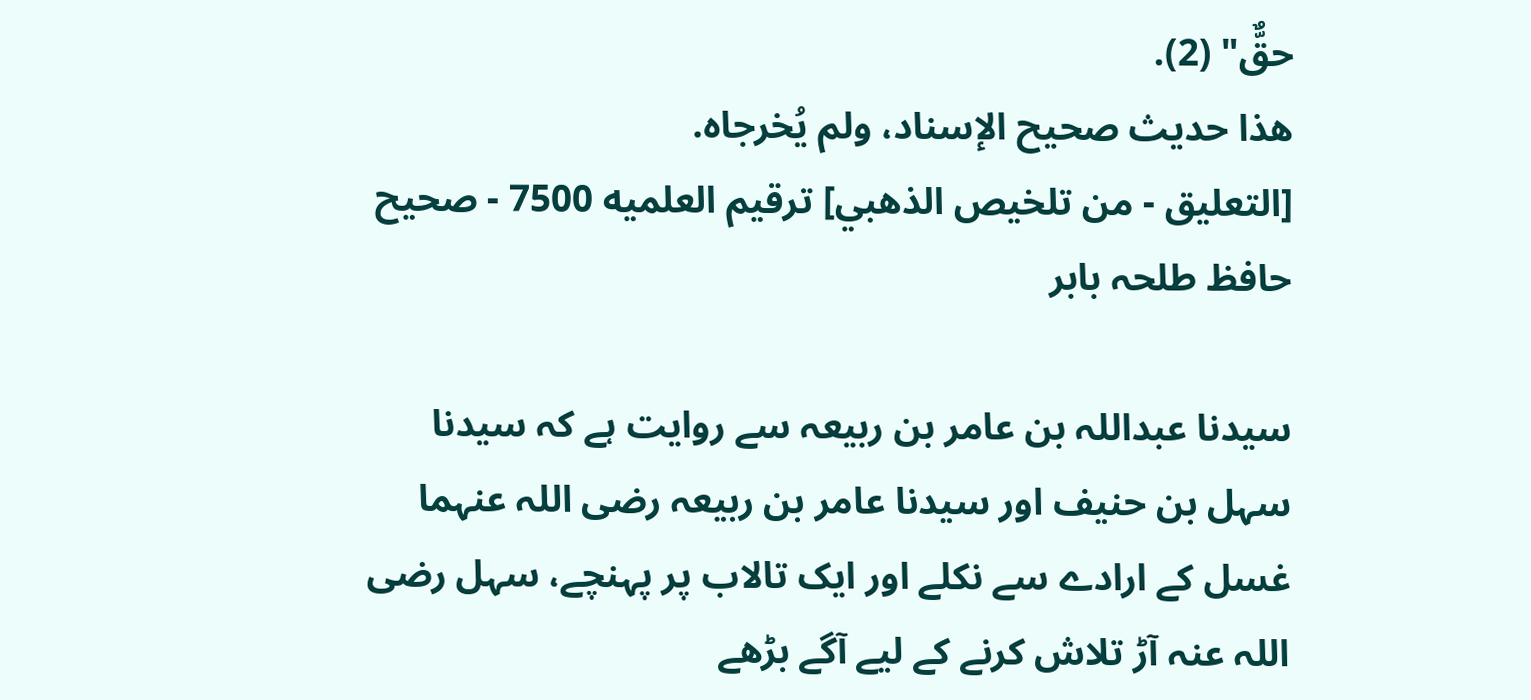حقٌّ" (2).
هذا حديث صحيح الإسناد، ولم يُخرجاه.
[التعليق - من تلخيص الذهبي] ترقيم العلميه 7500 - صحيح
حافظ طلحہ بابر

سیدنا عبداللہ بن عامر بن ربیعہ سے روایت ہے کہ سیدنا سہل بن حنیف اور سیدنا عامر بن ربیعہ رضی اللہ عنہما غسل کے ارادے سے نکلے اور ایک تالاب پر پہنچے، سہل رضی اللہ عنہ آڑ تلاش کرنے کے لیے آگے بڑھے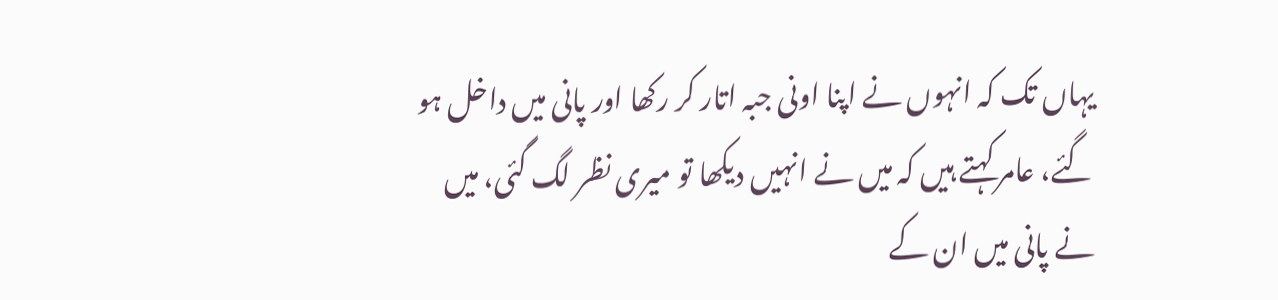یہاں تک کہ انہوں نے اپنا اونی جبہ اتار کر رکھا اور پانی میں داخل ہو گئے، عامر کہتے ہیں کہ میں نے انہیں دیکھا تو میری نظر لگ گئی، میں نے پانی میں ان کے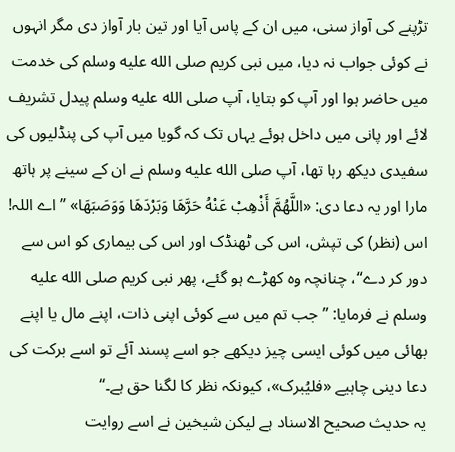تڑپنے کی آواز سنی، میں ان کے پاس آیا اور تین بار آواز دی مگر انہوں نے کوئی جواب نہ دیا، میں نبی کریم صلى الله عليه وسلم کی خدمت میں حاضر ہوا اور آپ کو بتایا، آپ صلى الله عليه وسلم پیدل تشریف لائے اور پانی میں داخل ہوئے یہاں تک کہ گویا میں آپ کی پنڈلیوں کی سفیدی دیکھ رہا تھا، آپ صلى الله عليه وسلم نے ان کے سینے پر ہاتھ مارا اور یہ دعا دی: «اللَّهُمَّ أَذْهِبْ عَنْهُ حَرَّهَا وَبَرْدَهَا وَوَصَبَهَا» ”اے اللہ! اس (نظر) کی تپش، اس کی ٹھنڈک اور اس کی بیماری کو اس سے دور کر دے“، چنانچہ وہ کھڑے ہو گئے، پھر نبی کریم صلى الله عليه وسلم نے فرمایا: ”جب تم میں سے کوئی اپنی ذات، اپنے مال یا اپنے بھائی میں کوئی ایسی چیز دیکھے جو اسے پسند آئے تو اسے برکت کی دعا دینی چاہیے «فلیُبرک»، کیونکہ نظر کا لگنا حق ہے۔“
یہ حدیث صحیح الاسناد ہے لیکن شیخین نے اسے روایت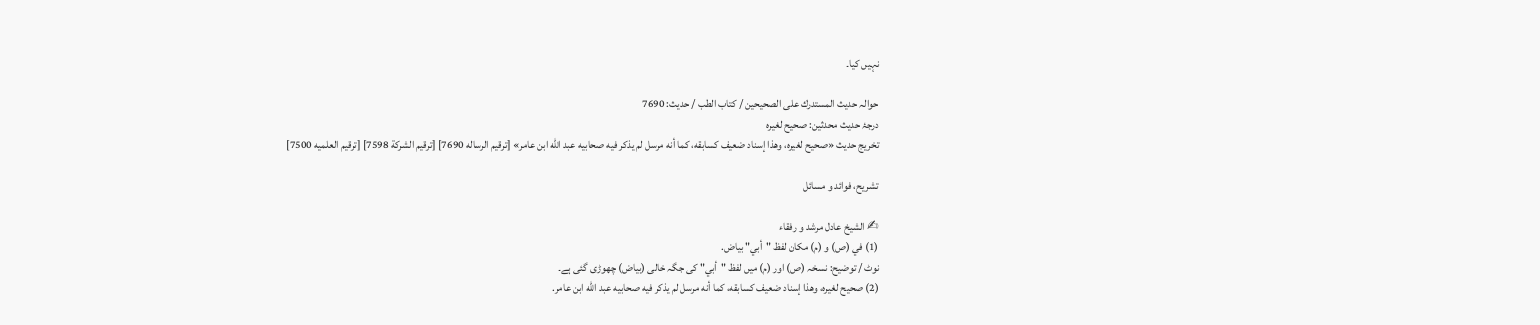نہیں کیا۔

حوالہ حدیث المستدرك على الصحيحين / كتاب الطب / حدیث: 7690
درجۂ حدیث محدثین: صحيح لغيره
تخریج حدیث «صحيح لغيره، وهذا إسناد ضعيف كسابقه، كما أنه مرسل لم يذكر فيه صحابيه عبد الله ابن عامر» [ترقيم الرساله 7690] [ترقيم الشركة 7598] [ترقيم العلميه 7500]

تشریح، فوائد و مسائل

✍ الشیخ عادل مرشد و رفقاء
(1) في (ص) و (م) مكان لفظ "أبي" بياض.
نوٹ / توضیح: نسخہ (ص) اور (م) میں لفظ "أبي" کی جگہ خالی (بیاض) چھوڑی گئی ہے۔
(2) صحيح لغيره، وهذا إسناد ضعيف كسابقه، كما أنه مرسل لم يذكر فيه صحابيه عبد الله ابن عامر.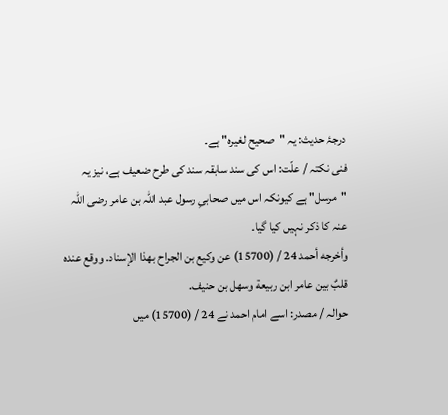درجۂ حدیث: یہ "صحیح لغیرہ" ہے۔
فنی نکتہ / علّت: اس کی سند سابقہ سند کی طرح ضعیف ہے، نیز یہ "مرسل" ہے کیونکہ اس میں صحابیِ رسول عبد اللہ بن عامر رضی اللہ عنہ کا ذکر نہیں کیا گیا۔
وأخرجه أحمد 24 / (15700) عن وكيع بن الجراح بهذا الإسناد. ووقع عنده قلبٌ بين عامر ابن ربيعة وسهل بن حنيف.
حوالہ / مصدر: اسے امام احمد نے 24 / (15700) میں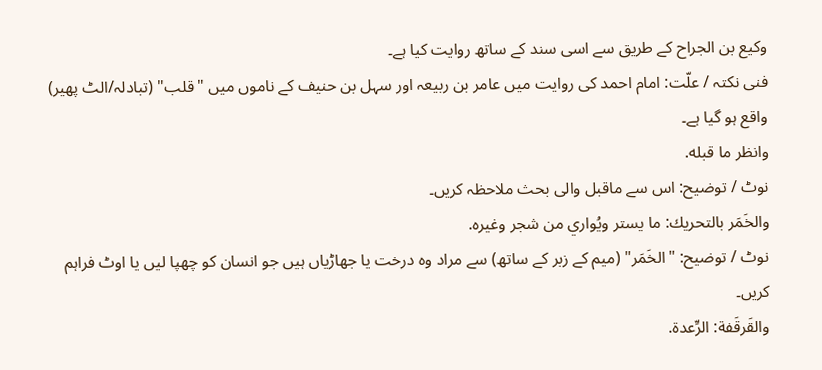وکیع بن الجراح کے طریق سے اسی سند کے ساتھ روایت کیا ہے۔
فنی نکتہ / علّت: امام احمد کی روایت میں عامر بن ربیعہ اور سہل بن حنیف کے ناموں میں "قلب" (تبادلہ/الٹ پھیر) واقع ہو گیا ہے۔
وانظر ما قبله.
نوٹ / توضیح: اس سے ماقبل والی بحث ملاحظہ کریں۔
والخَمَر بالتحريك: ما يستر ويُواري من شجر وغيره.
نوٹ / توضیح: "الخَمَر" (میم کے زبر کے ساتھ) سے مراد وہ درخت یا جھاڑیاں ہیں جو انسان کو چھپا لیں یا اوٹ فراہم کریں۔
والقَرقَفة: الرِّعدة.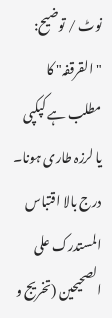نوٹ / توضیح: "القرقفہ" کا مطلب ہے کپکپی یا لرزہ طاری ہونا۔
درج بالا اقتباس المستدرک علی الصحیحین (تخریج و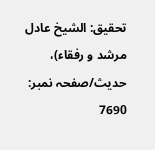تحقیق: الشیخ عادل مرشد و رفقاء)، حدیث/صفحہ نمبر: 7690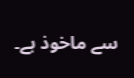سے ماخوذ ہے۔